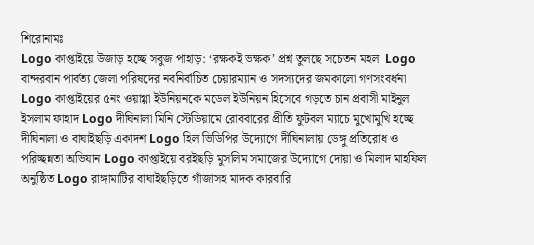শিরোনামঃ
Logo কাপ্তাইয়ে উজাড় হচ্ছে সবুজ পাহাড়: ‘রক্ষকই ভক্ষক’ প্রশ্ন তুলছে সচেতন মহল  Logo বান্দরবান পার্বত্য জেলা পরিষদের নবনির্বাচিত চেয়ারম্যান ও সদস্যদের জমকালো গণসংবর্ধনা  Logo কাপ্তাইয়ের ৫নং ওয়াগ্গা ইউনিয়নকে মডেল ইউনিয়ন হিসেবে গড়তে চান প্রবাসী মাইনুল ইসলাম ফাহাদ Logo দীঘিনালা মিনি স্টেডিয়ামে রোববারের প্রীতি ফুটবল ম্যাচে মুখোমুখি হচ্ছে দীঘিনালা ও বাঘাইছড়ি একাদশ Logo হিল ভিডিপির উদ্যোগে দীঘিনালায় ডেঙ্গু প্রতিরোধ ও পরিচ্ছন্নতা অভিযান Logo কাপ্তাইয়ে বরইছড়ি মুসলিম সমাজের উদ্যোগে দোয়া ও মিলাদ মাহফিল অনুষ্ঠিত Logo রাঙ্গামাটির বাঘাইছড়িতে গাঁজাসহ মাদক কারবারি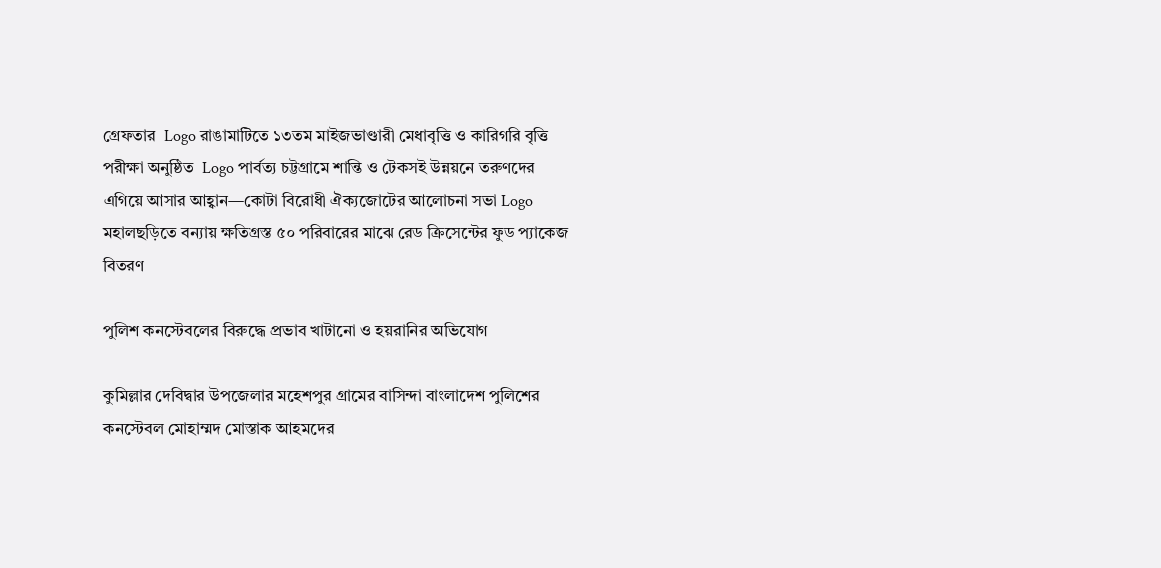গ্রেফতার  Logo রাঙামাটিতে ১৩তম মাইজভাণ্ডারী মেধাবৃত্তি ও কারিগরি বৃত্তি পরীক্ষা অনুষ্ঠিত  Logo পার্বত্য চট্টগ্রামে শান্তি ও টেকসই উন্নয়নে তরুণদের এগিয়ে আসার আহ্বান—কোটা বিরোধী ঐক্যজোটের আলোচনা সভা Logo মহালছড়িতে বন্যায় ক্ষতিগ্রস্ত ৫০ পরিবারের মাঝে রেড ক্রিসেন্টের ফুড প্যাকেজ বিতরণ

পুলিশ কনস্টেবলের বিরুদ্ধে প্রভাব খাটানো ও হয়রানির অভিযোগ

কুমিল্লার দেবিদ্বার উপজেলার মহেশপুর গ্রামের বাসিন্দা বাংলাদেশ পুলিশের কনস্টেবল মোহাম্মদ মোস্তাক আহমদের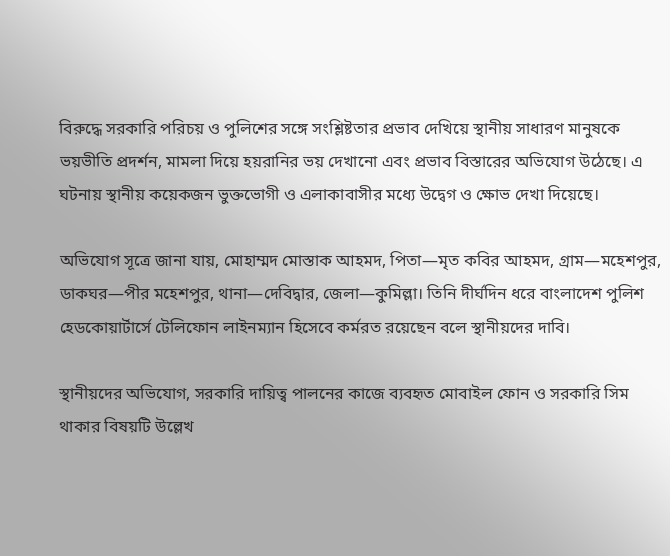বিরুদ্ধে সরকারি পরিচয় ও পুলিশের সঙ্গে সংশ্লিষ্টতার প্রভাব দেখিয়ে স্থানীয় সাধারণ মানুষকে ভয়ভীতি প্রদর্শন, মামলা দিয়ে হয়রানির ভয় দেখানো এবং প্রভাব বিস্তারের অভিযোগ উঠেছে। এ ঘটনায় স্থানীয় কয়েকজন ভুক্তভোগী ও এলাকাবাসীর মধ্যে উদ্বেগ ও ক্ষোভ দেখা দিয়েছে।

অভিযোগ সূত্রে জানা যায়, মোহাম্মদ মোস্তাক আহমদ, পিতা—মৃত কবির আহমদ, গ্রাম—মহেশপুর, ডাকঘর—পীর মহেশপুর, থানা—দেবিদ্বার, জেলা—কুমিল্লা। তিনি দীর্ঘদিন ধরে বাংলাদেশ পুলিশ হেডকোয়ার্টার্সে টেলিফোন লাইনম্যান হিসেবে কর্মরত রয়েছেন বলে স্থানীয়দের দাবি।

স্থানীয়দের অভিযোগ, সরকারি দায়িত্ব পালনের কাজে ব্যবহৃত মোবাইল ফোন ও সরকারি সিম থাকার বিষয়টি উল্লেখ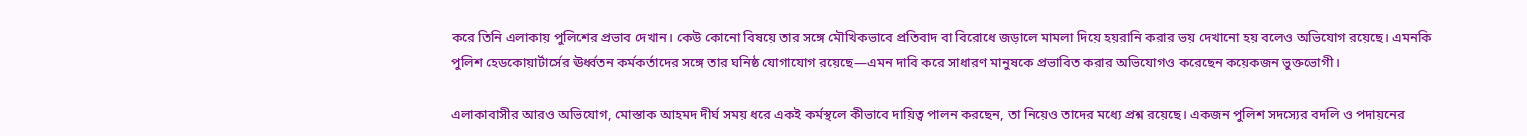করে তিনি এলাকায় পুলিশের প্রভাব দেখান। কেউ কোনো বিষয়ে তার সঙ্গে মৌখিকভাবে প্রতিবাদ বা বিরোধে জড়ালে মামলা দিয়ে হয়রানি করার ভয় দেখানো হয় বলেও অভিযোগ রয়েছে। এমনকি পুলিশ হেডকোয়ার্টার্সের ঊর্ধ্বতন কর্মকর্তাদের সঙ্গে তার ঘনিষ্ঠ যোগাযোগ রয়েছে—এমন দাবি করে সাধারণ মানুষকে প্রভাবিত করার অভিযোগও করেছেন কয়েকজন ভুক্তভোগী।

এলাকাবাসীর আরও অভিযোগ, মোস্তাক আহমদ দীর্ঘ সময় ধরে একই কর্মস্থলে কীভাবে দায়িত্ব পালন করছেন, তা নিয়েও তাদের মধ্যে প্রশ্ন রয়েছে। একজন পুলিশ সদস্যের বদলি ও পদায়নের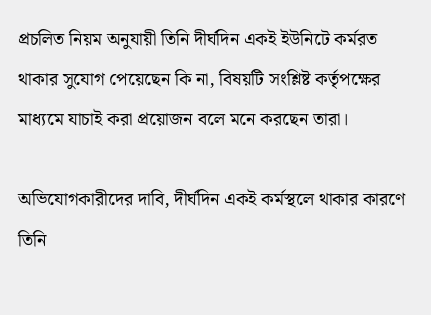প্রচলিত নিয়ম অনুযায়ী তিনি দীর্ঘদিন একই ইউনিটে কর্মরত থাকার সুযোগ পেয়েছেন কি না, বিষয়টি সংশ্লিষ্ট কর্তৃপক্ষের মাধ্যমে যাচাই করা প্রয়োজন বলে মনে করছেন তারা।

অভিযোগকারীদের দাবি, দীর্ঘদিন একই কর্মস্থলে থাকার কারণে তিনি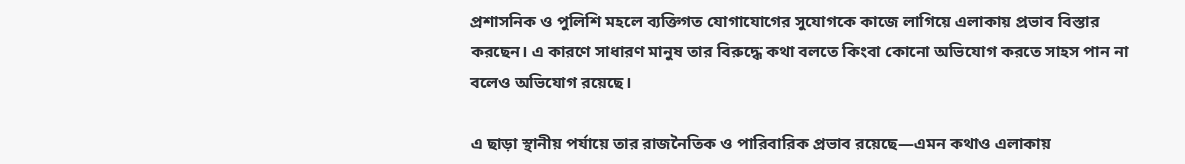প্রশাসনিক ও পুলিশি মহলে ব্যক্তিগত যোগাযোগের সুযোগকে কাজে লাগিয়ে এলাকায় প্রভাব বিস্তার করছেন। এ কারণে সাধারণ মানুষ তার বিরুদ্ধে কথা বলতে কিংবা কোনো অভিযোগ করতে সাহস পান না বলেও অভিযোগ রয়েছে।

এ ছাড়া স্থানীয় পর্যায়ে তার রাজনৈতিক ও পারিবারিক প্রভাব রয়েছে—এমন কথাও এলাকায়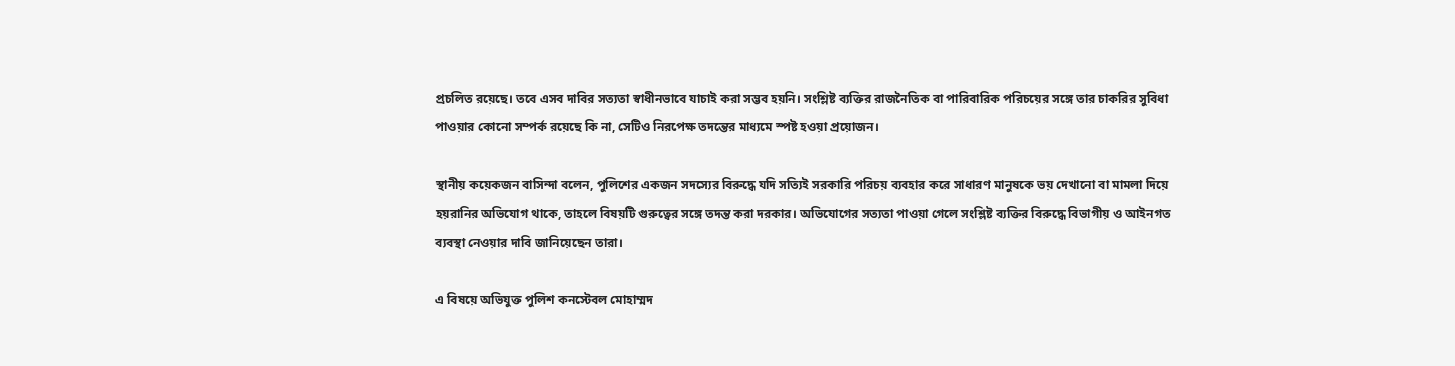প্রচলিত রয়েছে। তবে এসব দাবির সত্যতা স্বাধীনভাবে যাচাই করা সম্ভব হয়নি। সংশ্লিষ্ট ব্যক্তির রাজনৈতিক বা পারিবারিক পরিচয়ের সঙ্গে তার চাকরির সুবিধা পাওয়ার কোনো সম্পর্ক রয়েছে কি না, সেটিও নিরপেক্ষ তদন্তের মাধ্যমে স্পষ্ট হওয়া প্রয়োজন।

স্থানীয় কয়েকজন বাসিন্দা বলেন, পুলিশের একজন সদস্যের বিরুদ্ধে যদি সত্যিই সরকারি পরিচয় ব্যবহার করে সাধারণ মানুষকে ভয় দেখানো বা মামলা দিয়ে হয়রানির অভিযোগ থাকে, তাহলে বিষয়টি গুরুত্বের সঙ্গে তদন্ত করা দরকার। অভিযোগের সত্যতা পাওয়া গেলে সংশ্লিষ্ট ব্যক্তির বিরুদ্ধে বিভাগীয় ও আইনগত ব্যবস্থা নেওয়ার দাবি জানিয়েছেন তারা।

এ বিষয়ে অভিযুক্ত পুলিশ কনস্টেবল মোহাম্মদ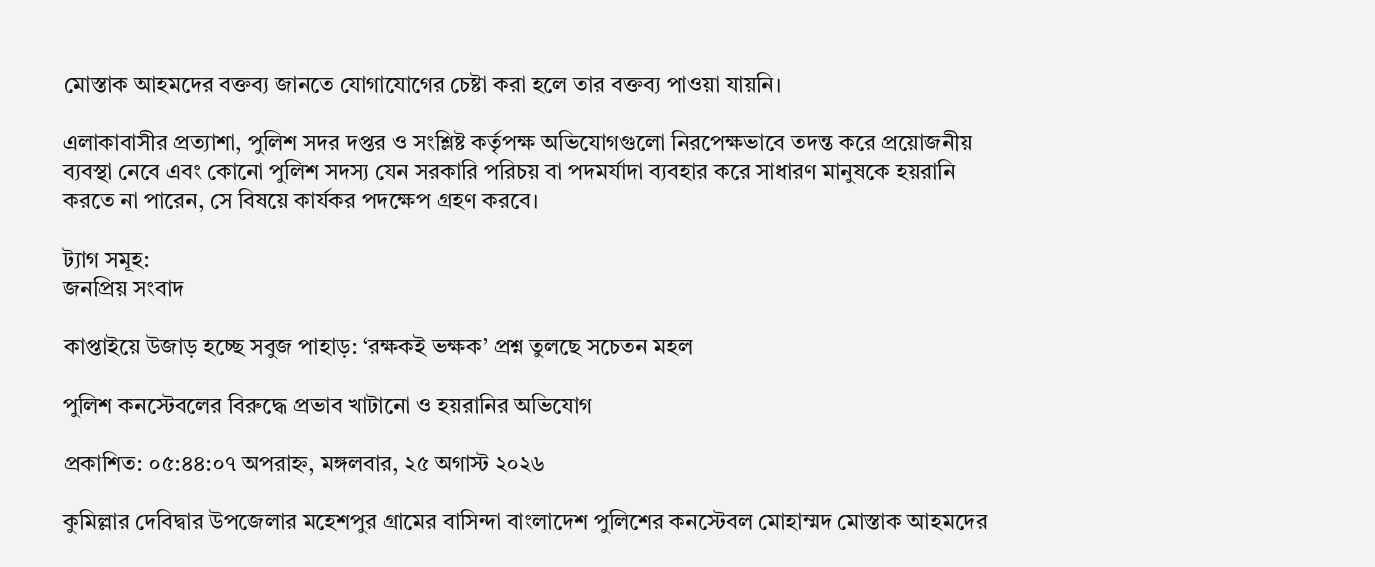মোস্তাক আহমদের বক্তব্য জানতে যোগাযোগের চেষ্টা করা হলে তার বক্তব্য পাওয়া যায়নি।

এলাকাবাসীর প্রত্যাশা, পুলিশ সদর দপ্তর ও সংশ্লিষ্ট কর্তৃপক্ষ অভিযোগগুলো নিরপেক্ষভাবে তদন্ত করে প্রয়োজনীয় ব্যবস্থা নেবে এবং কোনো পুলিশ সদস্য যেন সরকারি পরিচয় বা পদমর্যাদা ব্যবহার করে সাধারণ মানুষকে হয়রানি করতে না পারেন, সে বিষয়ে কার্যকর পদক্ষেপ গ্রহণ করবে।

ট্যাগ সমূহ:
জনপ্রিয় সংবাদ

কাপ্তাইয়ে উজাড় হচ্ছে সবুজ পাহাড়: ‘রক্ষকই ভক্ষক’ প্রশ্ন তুলছে সচেতন মহল

পুলিশ কনস্টেবলের বিরুদ্ধে প্রভাব খাটানো ও হয়রানির অভিযোগ

প্রকাশিত: ০৫:৪৪:০৭ অপরাহ্ন, মঙ্গলবার, ২৫ অগাস্ট ২০২৬

কুমিল্লার দেবিদ্বার উপজেলার মহেশপুর গ্রামের বাসিন্দা বাংলাদেশ পুলিশের কনস্টেবল মোহাম্মদ মোস্তাক আহমদের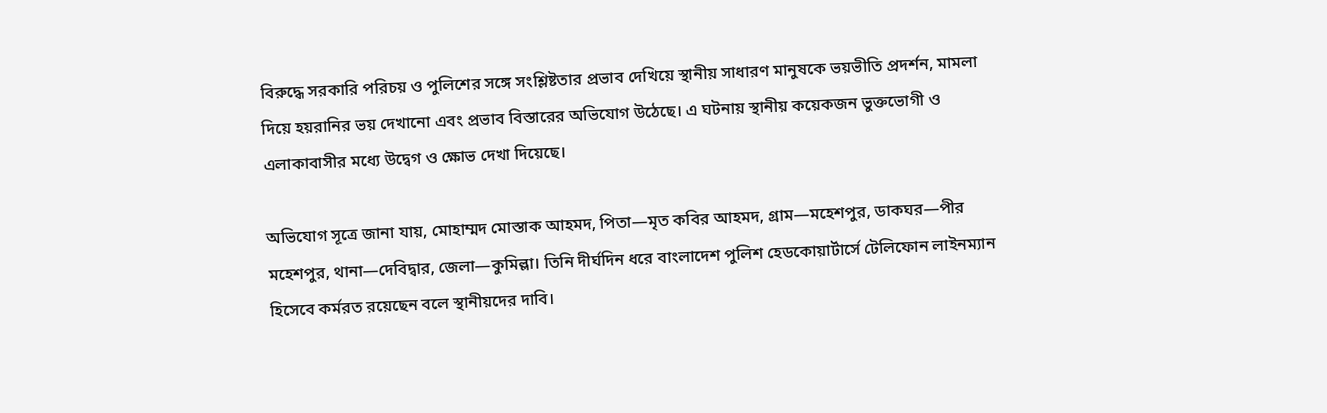বিরুদ্ধে সরকারি পরিচয় ও পুলিশের সঙ্গে সংশ্লিষ্টতার প্রভাব দেখিয়ে স্থানীয় সাধারণ মানুষকে ভয়ভীতি প্রদর্শন, মামলা দিয়ে হয়রানির ভয় দেখানো এবং প্রভাব বিস্তারের অভিযোগ উঠেছে। এ ঘটনায় স্থানীয় কয়েকজন ভুক্তভোগী ও এলাকাবাসীর মধ্যে উদ্বেগ ও ক্ষোভ দেখা দিয়েছে।

অভিযোগ সূত্রে জানা যায়, মোহাম্মদ মোস্তাক আহমদ, পিতা—মৃত কবির আহমদ, গ্রাম—মহেশপুর, ডাকঘর—পীর মহেশপুর, থানা—দেবিদ্বার, জেলা—কুমিল্লা। তিনি দীর্ঘদিন ধরে বাংলাদেশ পুলিশ হেডকোয়ার্টার্সে টেলিফোন লাইনম্যান হিসেবে কর্মরত রয়েছেন বলে স্থানীয়দের দাবি।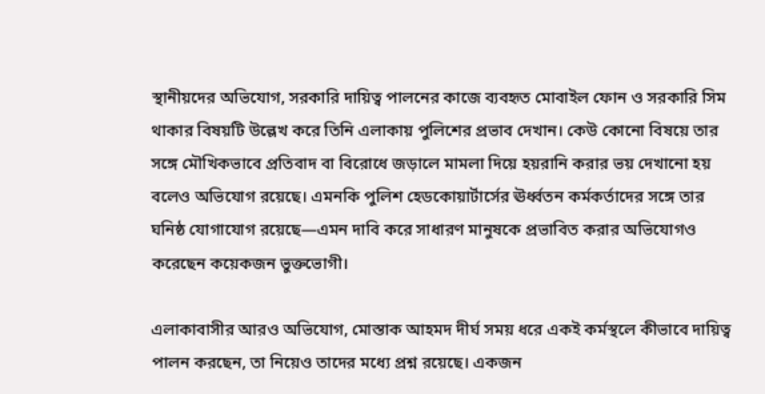স্থানীয়দের অভিযোগ, সরকারি দায়িত্ব পালনের কাজে ব্যবহৃত মোবাইল ফোন ও সরকারি সিম থাকার বিষয়টি উল্লেখ করে তিনি এলাকায় পুলিশের প্রভাব দেখান। কেউ কোনো বিষয়ে তার সঙ্গে মৌখিকভাবে প্রতিবাদ বা বিরোধে জড়ালে মামলা দিয়ে হয়রানি করার ভয় দেখানো হয় বলেও অভিযোগ রয়েছে। এমনকি পুলিশ হেডকোয়ার্টার্সের ঊর্ধ্বতন কর্মকর্তাদের সঙ্গে তার ঘনিষ্ঠ যোগাযোগ রয়েছে—এমন দাবি করে সাধারণ মানুষকে প্রভাবিত করার অভিযোগও করেছেন কয়েকজন ভুক্তভোগী।

এলাকাবাসীর আরও অভিযোগ, মোস্তাক আহমদ দীর্ঘ সময় ধরে একই কর্মস্থলে কীভাবে দায়িত্ব পালন করছেন, তা নিয়েও তাদের মধ্যে প্রশ্ন রয়েছে। একজন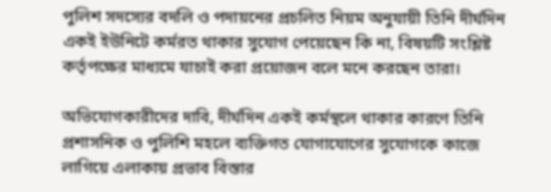পুলিশ সদস্যের বদলি ও পদায়নের প্রচলিত নিয়ম অনুযায়ী তিনি দীর্ঘদিন একই ইউনিটে কর্মরত থাকার সুযোগ পেয়েছেন কি না, বিষয়টি সংশ্লিষ্ট কর্তৃপক্ষের মাধ্যমে যাচাই করা প্রয়োজন বলে মনে করছেন তারা।

অভিযোগকারীদের দাবি, দীর্ঘদিন একই কর্মস্থলে থাকার কারণে তিনি প্রশাসনিক ও পুলিশি মহলে ব্যক্তিগত যোগাযোগের সুযোগকে কাজে লাগিয়ে এলাকায় প্রভাব বিস্তার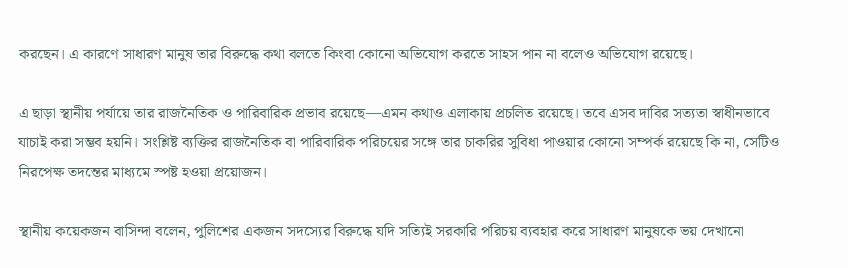করছেন। এ কারণে সাধারণ মানুষ তার বিরুদ্ধে কথা বলতে কিংবা কোনো অভিযোগ করতে সাহস পান না বলেও অভিযোগ রয়েছে।

এ ছাড়া স্থানীয় পর্যায়ে তার রাজনৈতিক ও পারিবারিক প্রভাব রয়েছে—এমন কথাও এলাকায় প্রচলিত রয়েছে। তবে এসব দাবির সত্যতা স্বাধীনভাবে যাচাই করা সম্ভব হয়নি। সংশ্লিষ্ট ব্যক্তির রাজনৈতিক বা পারিবারিক পরিচয়ের সঙ্গে তার চাকরির সুবিধা পাওয়ার কোনো সম্পর্ক রয়েছে কি না, সেটিও নিরপেক্ষ তদন্তের মাধ্যমে স্পষ্ট হওয়া প্রয়োজন।

স্থানীয় কয়েকজন বাসিন্দা বলেন, পুলিশের একজন সদস্যের বিরুদ্ধে যদি সত্যিই সরকারি পরিচয় ব্যবহার করে সাধারণ মানুষকে ভয় দেখানো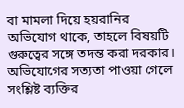বা মামলা দিয়ে হয়রানির অভিযোগ থাকে, তাহলে বিষয়টি গুরুত্বের সঙ্গে তদন্ত করা দরকার। অভিযোগের সত্যতা পাওয়া গেলে সংশ্লিষ্ট ব্যক্তির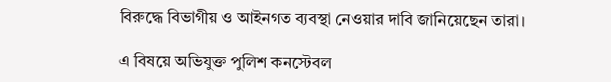বিরুদ্ধে বিভাগীয় ও আইনগত ব্যবস্থা নেওয়ার দাবি জানিয়েছেন তারা।

এ বিষয়ে অভিযুক্ত পুলিশ কনস্টেবল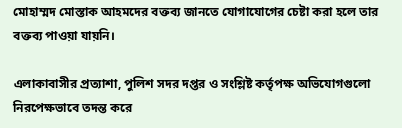মোহাম্মদ মোস্তাক আহমদের বক্তব্য জানতে যোগাযোগের চেষ্টা করা হলে তার বক্তব্য পাওয়া যায়নি।

এলাকাবাসীর প্রত্যাশা, পুলিশ সদর দপ্তর ও সংশ্লিষ্ট কর্তৃপক্ষ অভিযোগগুলো নিরপেক্ষভাবে তদন্ত করে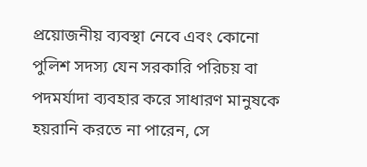প্রয়োজনীয় ব্যবস্থা নেবে এবং কোনো পুলিশ সদস্য যেন সরকারি পরিচয় বা পদমর্যাদা ব্যবহার করে সাধারণ মানুষকে হয়রানি করতে না পারেন, সে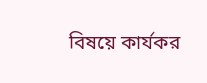বিষয়ে কার্যকর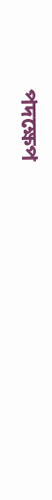পদক্ষেপ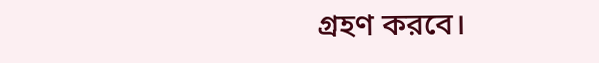গ্রহণ করবে।